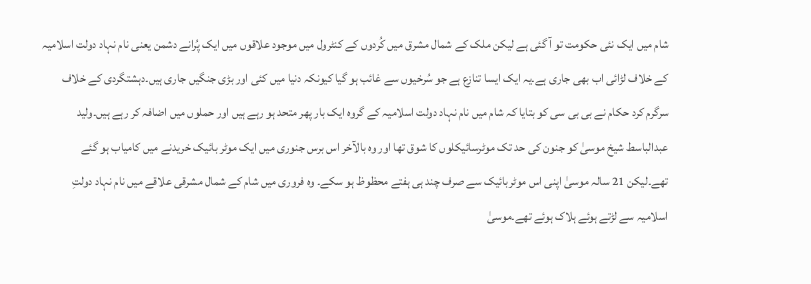شام میں ایک نئی حکومت تو آ گئی ہے لیکن ملک کے شمال مشرق میں کُردوں کے کنٹرول میں موجود علاقوں میں ایک پُرانے دشمن یعنی نام نہاد دولت اسلامیہ کے خلاف لڑائی اب بھی جاری ہے۔یہ ایک ایسا تنازع ہے جو سُرخیوں سے غائب ہو گیا کیونکہ دنیا میں کئی اور بڑی جنگیں جاری ہیں۔دہشتگردی کے خلاف سرگرم کرد حکام نے بی بی سی کو بتایا کہ شام میں نام نہاد دولت اسلامیہ کے گروہ ایک بار پھر متحد ہو رہے ہیں اور حملوں میں اضافہ کر رہے ہیں۔ولید عبدالباسط شیخ موسیٰ کو جنون کی حد تک موٹرسائیکلوں کا شوق تھا اور وہ بالآخر اس برس جنوری میں ایک موٹر بائیک خریدنے میں کامیاب ہو گئے تھے۔لیکن 21 سالہ موسیٰ اپنی اس موٹربائیک سے صرف چند ہی ہفتے محظوظ ہو سکے۔ وہ فروری میں شام کے شمال مشرقی علاقے میں نام نہاد دولتِ اسلامیہ سے لڑتے ہوئے ہلاک ہوئے تھے۔موسیٰ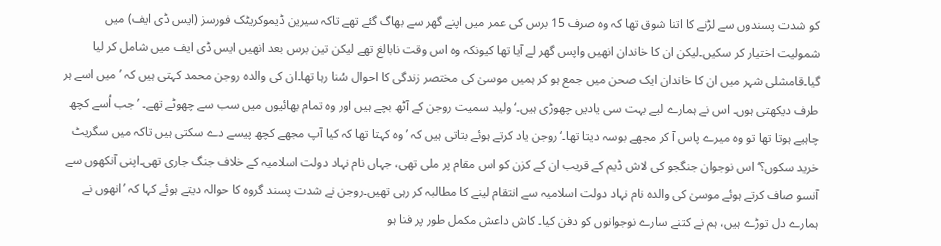کو شدت پسندوں سے لڑنے کا اتنا شوق تھا کہ وہ صرف 15 برس کی عمر میں اپنے گھر سے بھاگ گئے تھے تاکہ سیرین ڈیموکریٹک فورسز (ایس ڈی ایف) میں شمولیت اختیار کر سکیں۔لیکن ان کا خاندان انھیں واپس گھر لے آیا تھا کیونکہ وہ اس وقت نابالغ تھے لیکن تین برس بعد انھیں ایس ڈی ایف میں شامل کر لیا گیا۔قامشلی شہر میں ان کا خاندان ایک صحن میں جمع ہو کر ہمیں موسیٰ کی مختصر زندگی کا احوال سُنا رہا تھا۔ان کی والدہ روجن محمد کہتی ہیں کہ ’میں اسے ہر طرف دیکھتی ہوں۔ اس نے ہمارے لیے بہت سی یادیں چھوڑی ہیں۔‘ولید سمیت روجن کے آٹھ بچے ہیں اور وہ تمام بھائیوں میں سب سے چھوٹے تھے۔ ’جب اُسے کچھ چاہیے ہوتا تھا تو وہ میرے پاس آ کر مجھے بوسہ دیتا تھا۔‘روجن یاد کرتے ہوئے بتاتی ہیں کہ ’وہ کہتا تھا کہ کیا آپ مجھے کچھ پیسے دے سکتی ہیں تاکہ میں سگریٹ خرید سکوں؟‘اس نوجوان جنگجو کی لاش ڈیم کے قریب ان کے کزن کو اس مقام پر ملی تھی، جہاں نام نہاد دولت اسلامیہ کے خلاف جنگ جاری تھی۔اپنی آنکھوں سے آنسو صاف کرتے ہوئے موسیٰ کی والدہ نام نہاد دولت اسلامیہ سے انتقام لینے کا مطالبہ کر رہی تھیں۔روجن نے شدت پسند گروہ کا حوالہ دیتے ہوئے کہا کہ ’انھوں نے ہمارے دل توڑے ہیں، ہم نے کتنے سارے نوجوانوں کو دفن کیا۔ کاش داعش مکمل طور پر فنا ہو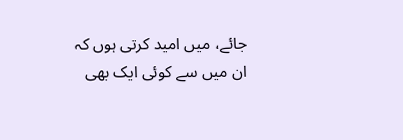جائے، میں امید کرتی ہوں کہ ان میں سے کوئی ایک بھی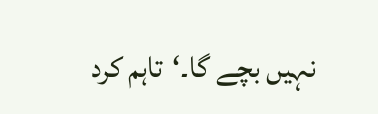نہیں بچے گا۔‘تاہم کرد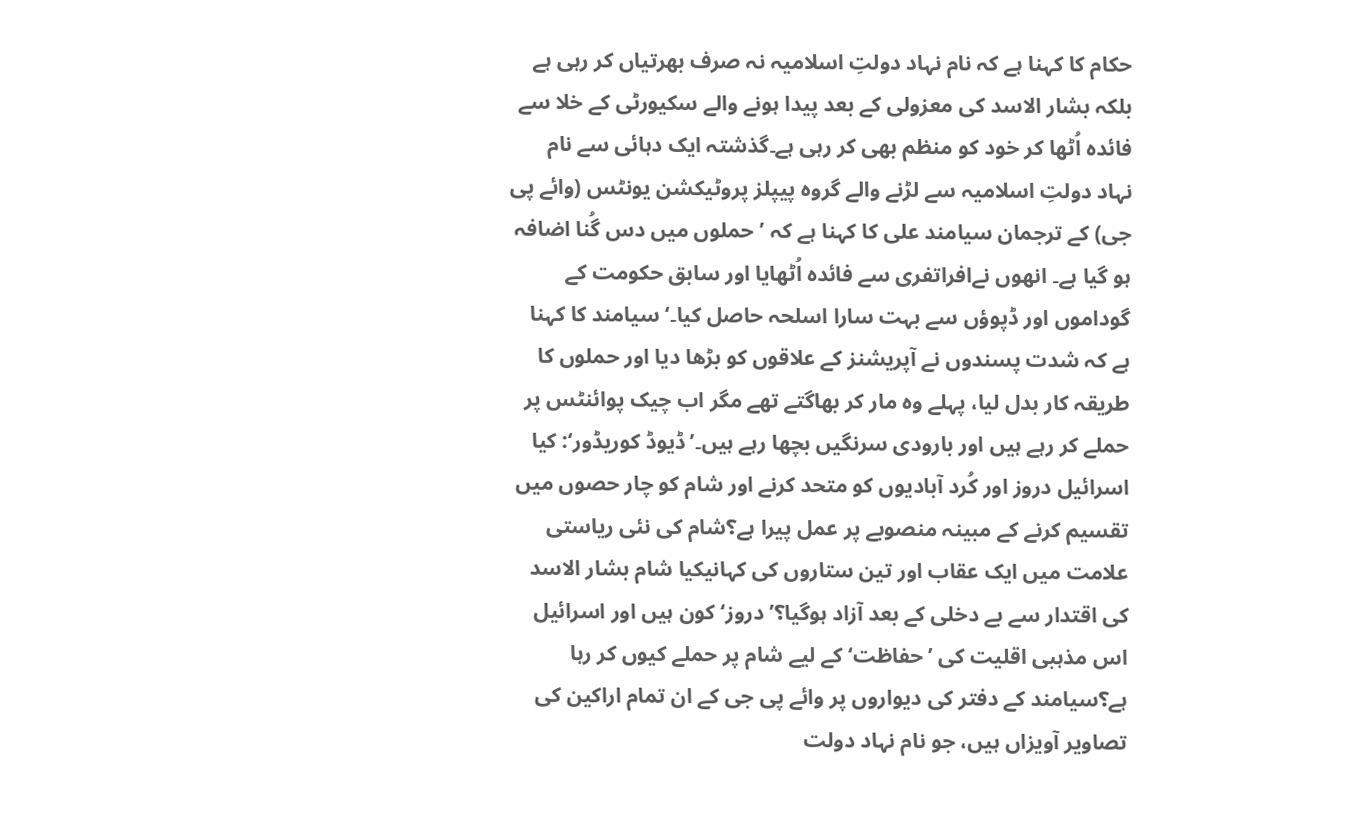حکام کا کہنا ہے کہ نام نہاد دولتِ اسلامیہ نہ صرف بھرتیاں کر رہی ہے بلکہ بشار الاسد کی معزولی کے بعد پیدا ہونے والے سکیورٹی کے خلا سے فائدہ اُٹھا کر خود کو منظم بھی کر رہی ہے۔گذشتہ ایک دہائی سے نام نہاد دولتِ اسلامیہ سے لڑنے والے گروہ پیپلز پروٹیکشن یونٹس (وائے پی جی) کے ترجمان سیامند علی کا کہنا ہے کہ ’حملوں میں دس گُنا اضافہ ہو گیا ہے۔ انھوں نےافراتفری سے فائدہ اُٹھایا اور سابق حکومت کے گوداموں اور ڈپوؤں سے بہت سارا اسلحہ حاصل کیا۔‘سیامند کا کہنا ہے کہ شدت پسندوں نے آپریشنز کے علاقوں کو بڑھا دیا اور حملوں کا طریقہ کار بدل لیا، پہلے وہ مار کر بھاگتے تھے مگر اب چیک پوائنٹس پر حملے کر رہے ہیں اور بارودی سرنگیں بچھا رہے ہیں۔’ڈیوڈ کوریڈور‘: کیا اسرائیل دروز اور کُرد آبادیوں کو متحد کرنے اور شام کو چار حصوں میں تقسیم کرنے کے مبینہ منصوبے پر عمل پیرا ہے؟شام کی نئی ریاستی علامت میں ایک عقاب اور تین ستاروں کی کہانیکیا شام بشار الاسد کی اقتدار سے بے دخلی کے بعد آزاد ہوگیا؟’دروز‘ کون ہیں اور اسرائیل اس مذہبی اقلیت کی ’حفاظت‘ کے لیے شام پر حملے کیوں کر رہا ہے؟سیامند کے دفتر کی دیواروں پر وائے پی جی کے ان تمام اراکین کی تصاویر آویزاں ہیں، جو نام نہاد دولت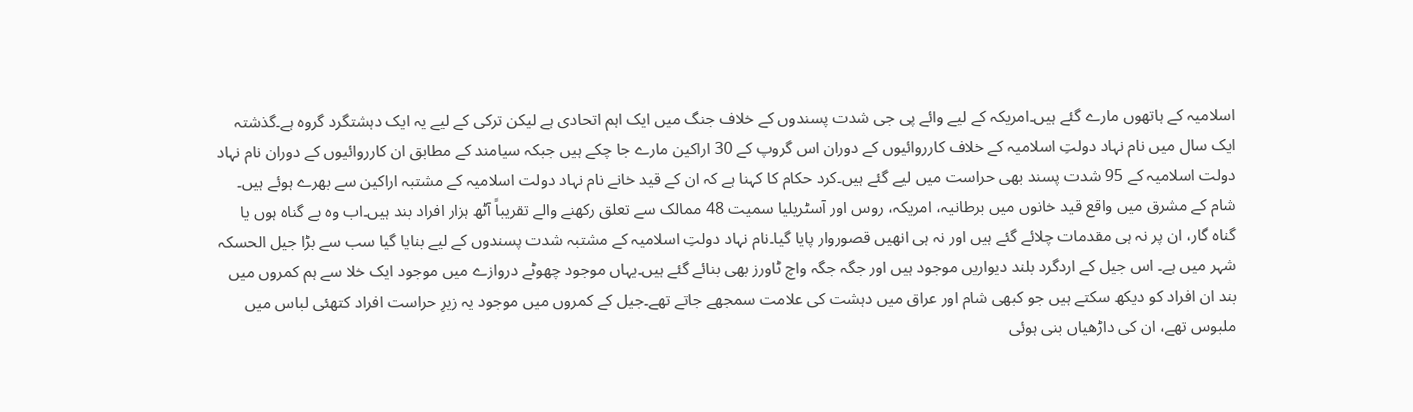اسلامیہ کے ہاتھوں مارے گئے ہیں۔امریکہ کے لیے وائے پی جی شدت پسندوں کے خلاف جنگ میں ایک اہم اتحادی ہے لیکن ترکی کے لیے یہ ایک دہشتگرد گروہ ہے۔گذشتہ ایک سال میں نام نہاد دولتِ اسلامیہ کے خلاف کارروائیوں کے دوران اس گروپ کے 30 اراکین مارے جا چکے ہیں جبکہ سیامند کے مطابق ان کارروائیوں کے دوران نام نہاد دولت اسلامیہ کے 95 شدت پسند بھی حراست میں لیے گئے ہیں۔کرد حکام کا کہنا ہے کہ ان کے قید خانے نام نہاد دولت اسلامیہ کے مشتبہ اراکین سے بھرے ہوئے ہیں۔ شام کے مشرق میں واقع قید خانوں میں برطانیہ، امریکہ، روس اور آسٹریلیا سمیت 48 ممالک سے تعلق رکھنے والے تقریباً آٹھ ہزار افراد بند ہیں۔اب وہ بے گناہ ہوں یا گناہ گار، ان پر نہ ہی مقدمات چلائے گئے ہیں اور نہ ہی انھیں قصوروار پایا گیا۔نام نہاد دولتِ اسلامیہ کے مشتبہ شدت پسندوں کے لیے بنایا گیا سب سے بڑا جیل الحسکہ شہر میں ہے۔ اس جیل کے اردگرد بلند دیواریں موجود ہیں اور جگہ جگہ واچ ٹاورز بھی بنائے گئے ہیں۔یہاں موجود چھوٹے دروازے میں موجود ایک خلا سے ہم کمروں میں بند ان افراد کو دیکھ سکتے ہیں جو کبھی شام اور عراق میں دہشت کی علامت سمجھے جاتے تھے۔جیل کے کمروں میں موجود یہ زیرِ حراست افراد کتھئی لباس میں ملبوس تھے، ان کی داڑھیاں بنی ہوئی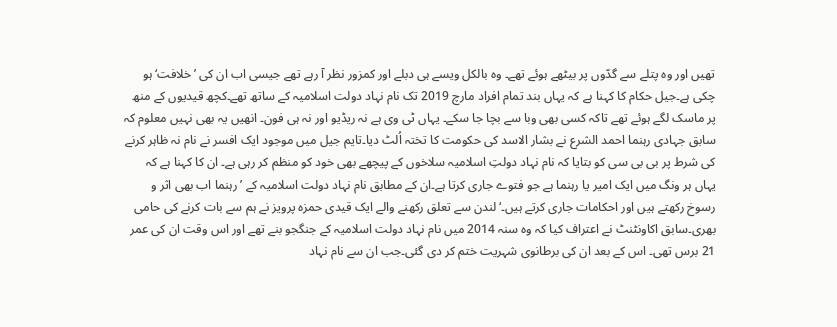تھیں اور وہ پتلے سے گدّوں پر بیٹھے ہوئے تھے۔ وہ بالکل ویسے ہی دبلے اور کمزور نظر آ رہے تھے جیسی اب ان کی ’خلافت‘ ہو چکی ہے۔جیل حکام کا کہنا ہے کہ یہاں بند تمام افراد مارچ 2019 تک نام نہاد دولت اسلامیہ کے ساتھ تھے۔کچھ قیدیوں کے منھ پر ماسک لگے ہوئے تھے تاکہ کسی بھی وبا سے بچا جا سکے۔ یہاں ٹی وی ہے نہ ریڈیو اور نہ ہی فون۔ انھیں یہ بھی نہیں معلوم کہ سابق جہادی رہنما احمد الشرع نے بشار الاسد کی حکومت کا تختہ اُلٹ دیا۔تایم جیل میں موجود ایک افسر نے نام نہ ظاہر کرنے کی شرط پر بی بی سی کو بتایا کہ نام نہاد دولتِ اسلامیہ سلاخوں کے پیچھے بھی خود کو منظم کر رہی ہے۔ ان کا کہنا ہے کہ یہاں ہر ونگ میں ایک امیر یا رہنما ہے جو فتوے جاری کرتا ہے۔ان کے مطابق نام نہاد دولت اسلامیہ کے ’رہنما اب بھی اثر و رسوخ رکھتے ہیں اور احکامات جاری کرتے ہیں۔‘لندن سے تعلق رکھنے والے ایک قیدی حمزہ پرویز نے ہم سے بات کرنے کی حامی بھری۔سابق اکاونٹنٹ نے اعتراف کیا کہ وہ سنہ 2014 میں نام نہاد دولت اسلامیہ کے جنگجو بنے تھے اور اس وقت ان کی عمر 21 برس تھی۔ اس کے بعد ان کی برطانوی شہریت ختم کر دی گئی۔جب ان سے نام نہاد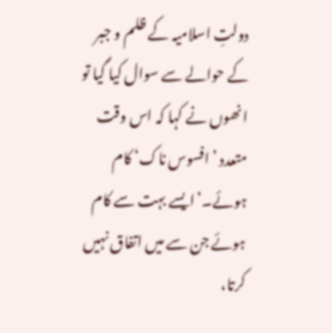دولتِ اسلامیہ کے ظلم و جبر کے حوالے سے سوال کیا گیا تو انھوں نے کہا کہ اس وقت متعدد ’افسوس ناک‘ کام ہوئے۔’ایسے بہت سے کام ہوئے جن سے میں اتفاق نہیں کرتا،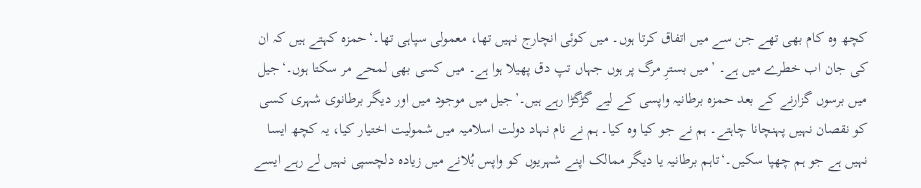کچھ وہ کام بھی تھے جن سے میں اتفاق کرتا ہوں۔ میں کوئی انچارج نہیں تھا، معمولی سپاہی تھا۔‘حمزہ کہتے ہیں کہ ان کی جان اب خطرے میں ہے۔ ’میں بسترِ مرگ پر ہوں جہاں تپ دق پھیلا ہوا ہے۔ میں کسی بھی لمحے مر سکتا ہوں۔‘جیل میں برسوں گزارنے کے بعد حمزہ برطانیہ واپسی کے لیے گڑگڑا رہے ہیں۔’جیل میں موجود میں اور دیگر برطانوی شہری کسی کو نقصان نہیں پہنچانا چاہتے۔ ہم نے جو کیا وہ کیا۔ ہم نے نام نہاد دولت اسلامیہ میں شمولیت اختیار کیا، یہ کچھ ایسا نہیں ہے جو ہم چھپا سکیں۔‘تاہم برطانیہ یا دیگر ممالک اپنے شہریوں کو واپس بُلانے میں زیادہ دلچسپی نہیں لے رہے ایسے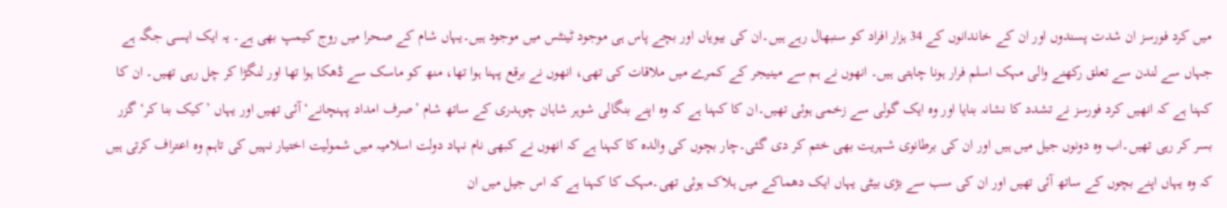میں کرد فورسز ان شدت پسندوں اور ان کے خاندانوں کے 34 ہزار افراد کو سنبھال رہے ہیں۔ان کی بیویاں اور بچے پاس ہی موجود ٹینٹس میں موجود ہیں۔یہاں شام کے صحرا میں روج کیمپ بھی ہے۔ یہ ایک ایسی جگہ ہے جہاں سے لندن سے تعلق رکھنے والی مہک اسلم فرار ہونا چاہتی ہیں۔ انھوں نے ہم سے مینیجر کے کمرے میں ملاقات کی تھی، انھوں نے برقع پہنا ہوا تھا، منھ کو ماسک سے ڈھکا ہوا تھا اور لنگڑا کر چل رہی تھیں۔ ان کا کہنا ہے کہ انھیں کرد فورسز نے تشدد کا نشانہ بنایا اور وہ ایک گولی سے زخمی ہوئی تھیں۔ان کا کہنا ہے کہ وہ اپنے بنگالی شوہر شاہان چوہدری کے ساتھ شام ’صرف امداد پہنچانے‘ آئی تھیں اور یہاں ’کیک بنا کر‘ گزر بسر کر رہی تھیں۔اب وہ دونوں جیل میں ہیں اور ان کی برطانوی شہریت بھی ختم کر دی گئی۔چار بچوں کی والدہ کا کہنا ہے کہ انھوں نے کبھی نام نہاد دولت اسلامیہ میں شمولیت اختیار نہیں کی تاہم وہ اعتراف کرتی ہیں کہ وہ یہاں اپنے بچوں کے ساتھ آئی تھیں اور ان کی سب سے بڑی بیٹی یہاں ایک دھماکے میں ہلاک ہوئی تھی۔مہک کا کہنا ہے کہ اس جیل میں ان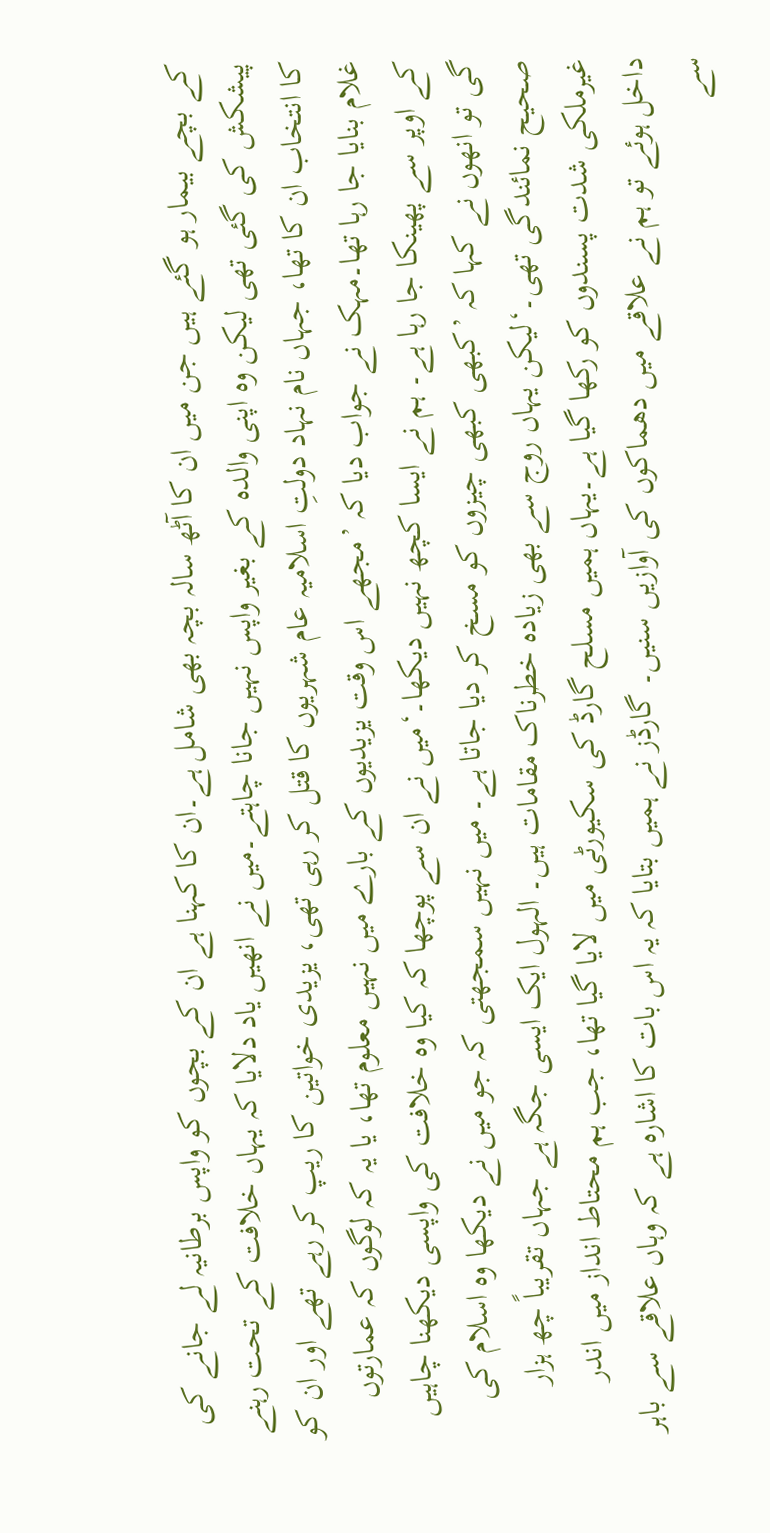کے بچے بیمار ہو گئے ہیں جن میں ان کا آٹھ سالہ بچہ بھی شامل ہے۔ان کا کہنا ہے ان کے بچوں کو واپس برطانیہ لے جانے کی پیشکش کی گئی تھی لیکن وہ اپنی والدہ کے بغیر واپس نہیں جانا چاہتے۔میں نے انھیں یاد دلایا کہ یہاں خلافت کے تحت رہنے کا انتخاب ان کا تھا، جہاں نام نہاد دولتِ اسلامیہ عام شہریوں کا قتل کر رہی تھی، یزیدی خواتین کا ریپ کر رہے تھے اور ان کو غلام بنایا جا رہا تھا۔مہک نے جواب دیا کہ ’مجھے اس وقت یزیدیوں کے بارے میں نہیں معلوم تھا، یا یہ کہ لوگوں کہ عمارتوں کے اوپر سے پھینکا جا رہا ہے۔ ہم نے ایسا کچھ نہیں دیکھا۔‘میں نے ان سے پوچھا کہ کیا وہ خلافت کی واپسی دیکھنا چاہیں گی تو انھوں نے کہا کہ ’کبھی کبھی چیزوں کو مسخ کر دیا جاتا ہے۔ میں نہیں سمجھتی کہ جو میں نے دیکھا وہ اسلام کی صحیح نمائندگی تھی۔‘لیکن یہاں روج سے بھی زیادہ خطرناک مقامات ہیں۔ الہول ایک ایسی جگہ ہے جہاں تقریباً چھ ہزار غیرملکی شدت پسندوں کو رکھا گیا ہے۔یہاں ہمیں مسلح گارڈ کی سکیورٹی میں لایا گیا تھا، جب ہم محتاط انداز میں اندر داخل ہوئے تو ہم نے علاقے میں دھماکوں کی آوازیں سنیں۔ گارڈز نے ہمیں بتایا کہ یہ اس بات کا اشارہ ہے کہ وہاں علاقے سے باہر سے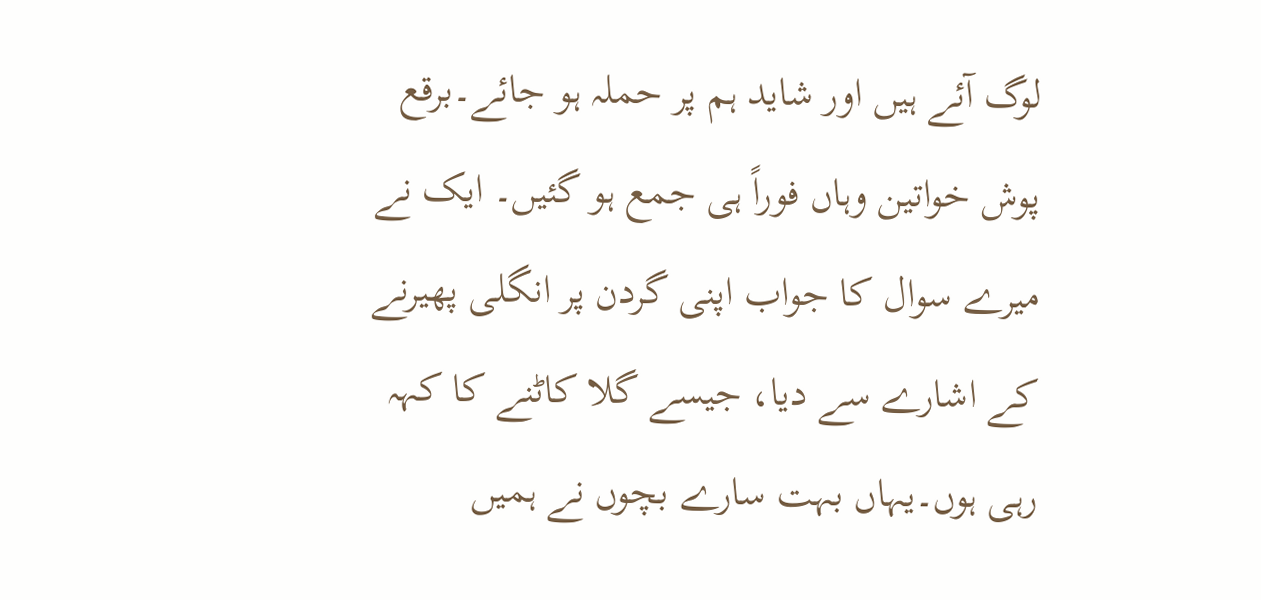لوگ آئے ہیں اور شاید ہم پر حملہ ہو جائے۔برقع پوش خواتین وہاں فوراً ہی جمع ہو گئیں۔ ایک نے میرے سوال کا جواب اپنی گردن پر انگلی پھیرنے کے اشارے سے دیا، جیسے گلا کاٹنے کا کہہ رہی ہوں۔یہاں بہت سارے بچوں نے ہمیں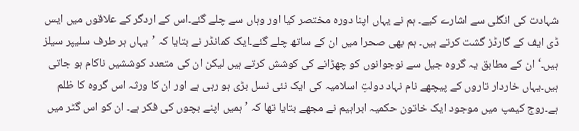شہادت کی انگلی سے اشارے کیے۔ ہم نے یہاں اپنا دورہ مختصر کیا اور وہاں سے چلے گئے۔اس کے اردگر کے علاقوں میں ایس ڈی ایف کے گارڈز گشت کرتے ہیں۔ ہم بھی صحرا میں ان کے ساتھ چلے گئے۔ایک کمانڈر نے بتایا کہ ’یہاں ہر طرف سلیپر سیلز ہیں۔‘ان کے مطابق یہ گروہ جیل سے نوجوانوں کو چھڑانے کی کوشش کرتے ہیں لیکن ان کی متعدد کوششیں ناکام ہو جاتی ہیں۔یہاں خاردار تاروں کے پیچھے نام نہاد دولتِ اسلامیہ کی ایک نئی نسل بڑی ہو رہی ہے اور ان کا ورثہ اس گروہ کا ظلم ہے۔روج کیمپ میں موجود ایک خاتون حکمیہ ابراہیم نے مجھے بتایا تھا کہ ’ہمیں اپنے بچوں کی فکر ہے۔ ان کو اس گٹر میں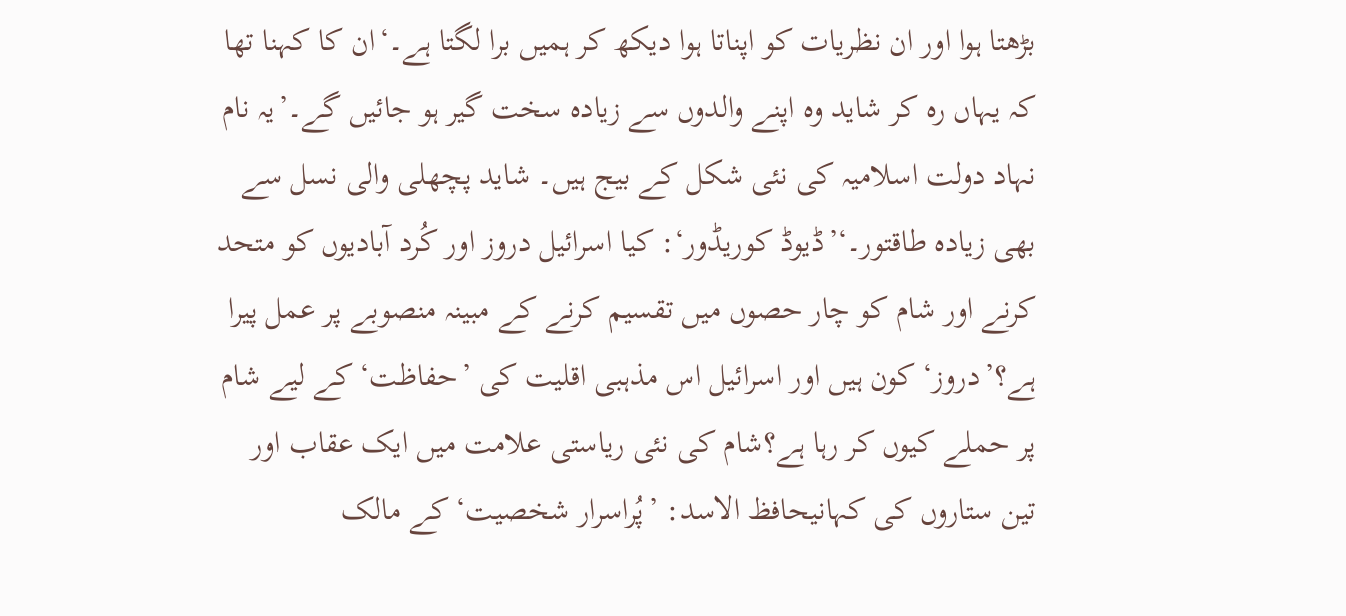بڑھتا ہوا اور ان نظریات کو اپناتا ہوا دیکھ کر ہمیں برا لگتا ہے۔‘ان کا کہنا تھا کہ یہاں رہ کر شاید وہ اپنے والدوں سے زیادہ سخت گیر ہو جائیں گے۔’یہ نام نہاد دولت اسلامیہ کی نئی شکل کے بیج ہیں۔ شاید پچھلی والی نسل سے بھی زیادہ طاقتور۔‘’ڈیوڈ کوریڈور‘: کیا اسرائیل دروز اور کُرد آبادیوں کو متحد کرنے اور شام کو چار حصوں میں تقسیم کرنے کے مبینہ منصوبے پر عمل پیرا ہے؟’دروز‘ کون ہیں اور اسرائیل اس مذہبی اقلیت کی ’حفاظت‘ کے لیے شام پر حملے کیوں کر رہا ہے؟شام کی نئی ریاستی علامت میں ایک عقاب اور تین ستاروں کی کہانیحافظ الاسد: ’پُراسرار شخصیت‘ کے مالک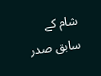شام کے سابق صدر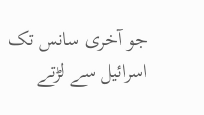جو آخری سانس تک اسرائیل سے لڑتے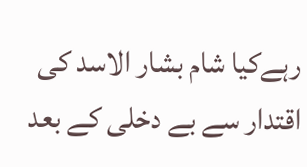رہےکیا شام بشار الاسد کی اقتدار سے بے دخلی کے بعد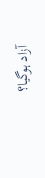آزاد ہوگیا؟